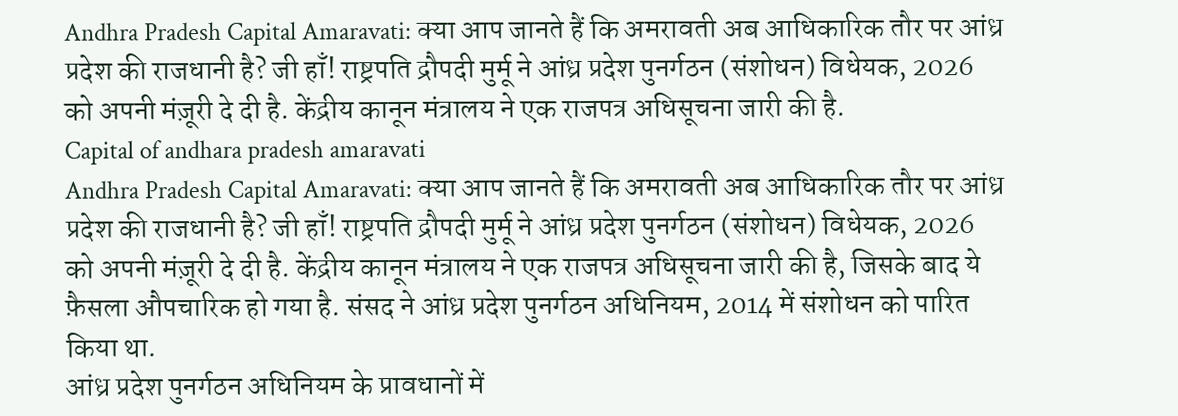Andhra Pradesh Capital Amaravati: क्या आप जानते हैं कि अमरावती अब आधिकारिक तौर पर आंध्र प्रदेश की राजधानी है? जी हाँ! राष्ट्रपति द्रौपदी मुर्मू ने आंध्र प्रदेश पुनर्गठन (संशोधन) विधेयक, 2026 को अपनी मंज़ूरी दे दी है. केंद्रीय कानून मंत्रालय ने एक राजपत्र अधिसूचना जारी की है.
Capital of andhara pradesh amaravati
Andhra Pradesh Capital Amaravati: क्या आप जानते हैं कि अमरावती अब आधिकारिक तौर पर आंध्र प्रदेश की राजधानी है? जी हाँ! राष्ट्रपति द्रौपदी मुर्मू ने आंध्र प्रदेश पुनर्गठन (संशोधन) विधेयक, 2026 को अपनी मंज़ूरी दे दी है. केंद्रीय कानून मंत्रालय ने एक राजपत्र अधिसूचना जारी की है, जिसके बाद ये फ़ैसला औपचारिक हो गया है. संसद ने आंध्र प्रदेश पुनर्गठन अधिनियम, 2014 में संशोधन को पारित किया था.
आंध्र प्रदेश पुनर्गठन अधिनियम के प्रावधानों में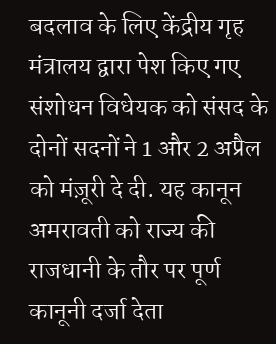बदलाव के लिए केंद्रीय गृह मंत्रालय द्वारा पेश किए गए संशोधन विधेयक को संसद के दोनों सदनों ने 1 और 2 अप्रैल को मंज़ूरी दे दी. यह कानून अमरावती को राज्य की राजधानी के तौर पर पूर्ण कानूनी दर्जा देता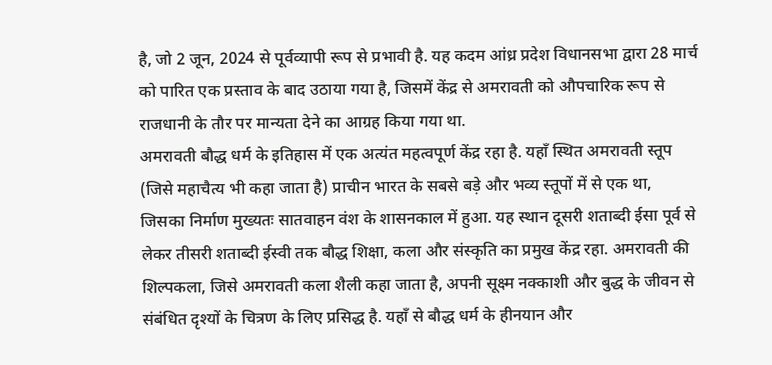है, जो 2 जून, 2024 से पूर्वव्यापी रूप से प्रभावी है. यह कदम आंध्र प्रदेश विधानसभा द्वारा 28 मार्च को पारित एक प्रस्ताव के बाद उठाया गया है, जिसमें केंद्र से अमरावती को औपचारिक रूप से राजधानी के तौर पर मान्यता देने का आग्रह किया गया था.
अमरावती बौद्ध धर्म के इतिहास में एक अत्यंत महत्वपूर्ण केंद्र रहा है. यहाँ स्थित अमरावती स्तूप (जिसे महाचैत्य भी कहा जाता है) प्राचीन भारत के सबसे बड़े और भव्य स्तूपों में से एक था, जिसका निर्माण मुख्यतः सातवाहन वंश के शासनकाल में हुआ. यह स्थान दूसरी शताब्दी ईसा पूर्व से लेकर तीसरी शताब्दी ईस्वी तक बौद्ध शिक्षा, कला और संस्कृति का प्रमुख केंद्र रहा. अमरावती की शिल्पकला, जिसे अमरावती कला शैली कहा जाता है, अपनी सूक्ष्म नक्काशी और बुद्ध के जीवन से संबंधित दृश्यों के चित्रण के लिए प्रसिद्ध है. यहाँ से बौद्ध धर्म के हीनयान और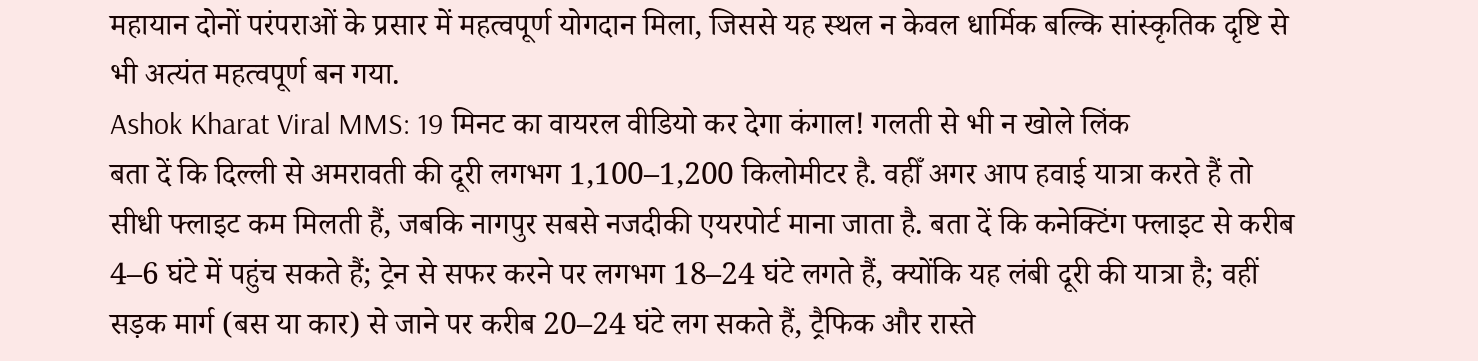महायान दोनों परंपराओं के प्रसार में महत्वपूर्ण योगदान मिला, जिससे यह स्थल न केवल धार्मिक बल्कि सांस्कृतिक दृष्टि से भी अत्यंत महत्वपूर्ण बन गया.
Ashok Kharat Viral MMS: 19 मिनट का वायरल वीडियो कर देगा कंगाल! गलती से भी न खोले लिंक
बता दें कि दिल्ली से अमरावती की दूरी लगभग 1,100–1,200 किलोमीटर है. वहीँ अगर आप हवाई यात्रा करते हैं तो सीधी फ्लाइट कम मिलती हैं, जबकि नागपुर सबसे नजदीकी एयरपोर्ट माना जाता है. बता दें कि कनेक्टिंग फ्लाइट से करीब 4–6 घंटे में पहुंच सकते हैं; ट्रेन से सफर करने पर लगभग 18–24 घंटे लगते हैं, क्योंकि यह लंबी दूरी की यात्रा है; वहीं सड़क मार्ग (बस या कार) से जाने पर करीब 20–24 घंटे लग सकते हैं, ट्रैफिक और रास्ते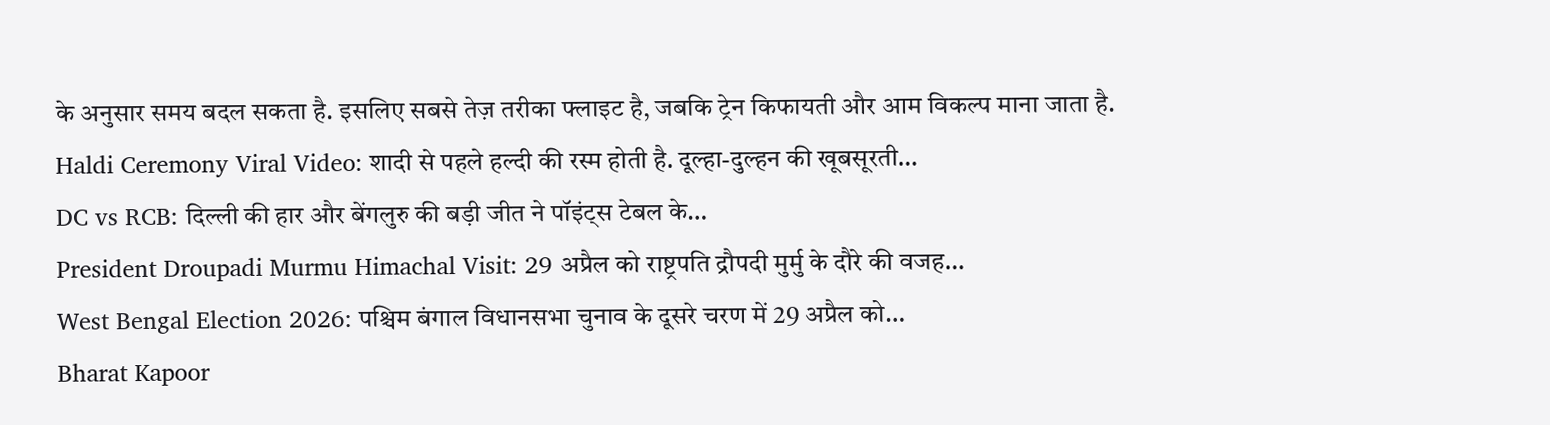के अनुसार समय बदल सकता है. इसलिए सबसे तेज़ तरीका फ्लाइट है, जबकि ट्रेन किफायती और आम विकल्प माना जाता है.
Haldi Ceremony Viral Video: शादी से पहले हल्दी की रस्म होती है. दूल्हा-दुल्हन की खूबसूरती…
DC vs RCB: दिल्ली की हार और बेंगलुरु की बड़ी जीत ने पॉइंट्स टेबल के…
President Droupadi Murmu Himachal Visit: 29 अप्रैल को राष्ट्रपति द्रौपदी मुर्मु के दौरे की वजह…
West Bengal Election 2026: पश्चिम बंगाल विधानसभा चुनाव के दूसरे चरण में 29 अप्रैल को…
Bharat Kapoor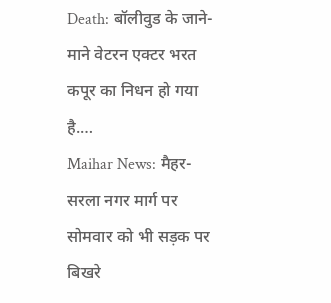Death: बॉलीवुड के जाने-माने वेटरन एक्टर भरत कपूर का निधन हो गया है.…
Maihar News: मैहर-सरला नगर मार्ग पर सोमवार को भी सड़क पर बिखरे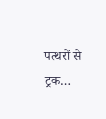पत्थरों से ट्रक…